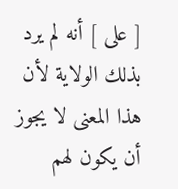[ على ] أنه لم يرد بذلك الولاية لأن هذا المعنى لا يجوز أن يكون لهم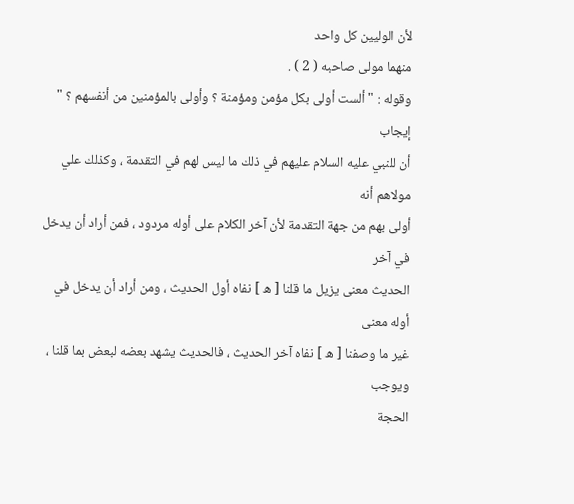لأن الوليين كل واحد
منهما مولى صاحبه ( 2 ) .
وقوله : " ألست أولى بكل مؤمن ومؤمنة ؟ وأولى بالمؤمنين من أنفسهم ؟ " إيجاب
أن للنبي عليه السلام عليهم في ذلك ما ليس لهم في التقدمة ، وكذلك علي مولاهم أنه
أولى بهم من جهة التقدمة لأن آخر الكلام على أوله مردود ، فمن أراد أن يدخل في آخر
الحديث معنى يزيل ما قلنا [ ه ] نفاه أول الحديث ، ومن أراد أن يدخل في أوله معنى
غير ما وصفنا [ ه ] نفاه آخر الحديث ، فالحديث يشهد بعضه لبعض بما قلنا ، ويوجب
الحجة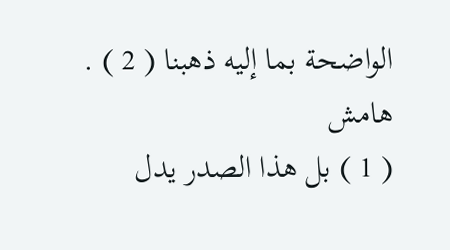الواضحة بما إليه ذهبنا ( 2 ) .
هامش
( 1 ) بل هذا الصدر يدل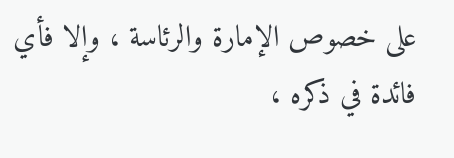على خصوص الإمارة والرئاسة ، وإلا فأي فائدة في ذكره ،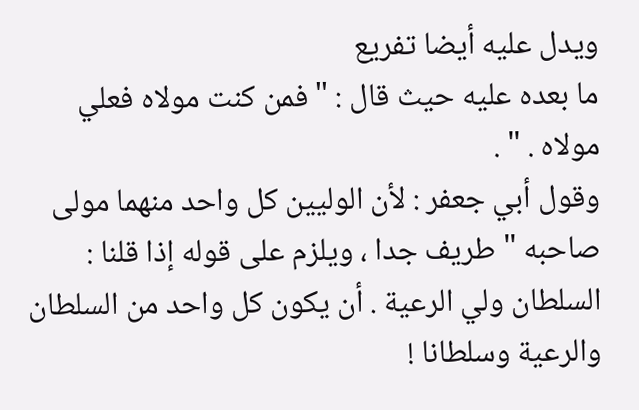ويدل عليه أيضا تفريع
ما بعده عليه حيث قال : " فمن كنت مولاه فعلي مولاه . " .
وقول أبي جعفر : لأن الوليين كل واحد منهما مولى صاحبه " طريف جدا ، ويلزم على قوله إذا قلنا :
السلطان ولي الرعية . أن يكون كل واحد من السلطان والرعية وسلطانا !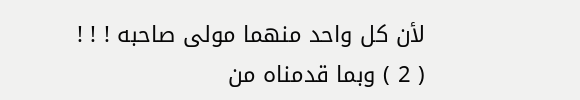لأن كل واحد منهما مولى صاحبه ! ! !
( 2 ) وبما قدمناه من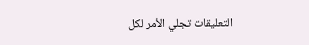التعليقات تجلي الأمر لكل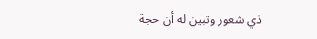ذي شعور وتبين له أن حجة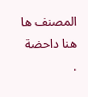المصنف ها هنا داحضة .